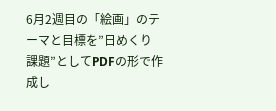6月2週目の「絵画」のテーマと目標を”日めくり課題”としてPDFの形で作成し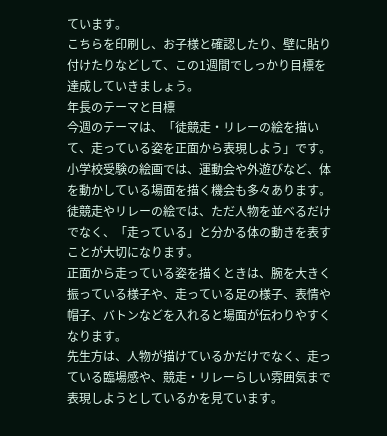ています。
こちらを印刷し、お子様と確認したり、壁に貼り付けたりなどして、この1週間でしっかり目標を達成していきましょう。
年長のテーマと目標
今週のテーマは、「徒競走・リレーの絵を描いて、走っている姿を正面から表現しよう」です。
小学校受験の絵画では、運動会や外遊びなど、体を動かしている場面を描く機会も多々あります。
徒競走やリレーの絵では、ただ人物を並べるだけでなく、「走っている」と分かる体の動きを表すことが大切になります。
正面から走っている姿を描くときは、腕を大きく振っている様子や、走っている足の様子、表情や帽子、バトンなどを入れると場面が伝わりやすくなります。
先生方は、人物が描けているかだけでなく、走っている臨場感や、競走・リレーらしい雰囲気まで表現しようとしているかを見ています。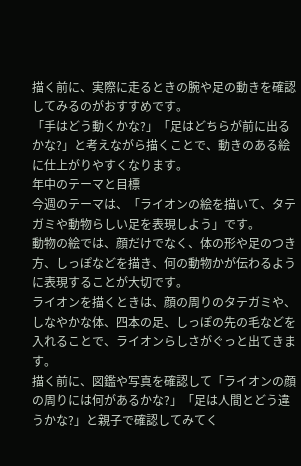描く前に、実際に走るときの腕や足の動きを確認してみるのがおすすめです。
「手はどう動くかな?」「足はどちらが前に出るかな?」と考えながら描くことで、動きのある絵に仕上がりやすくなります。
年中のテーマと目標
今週のテーマは、「ライオンの絵を描いて、タテガミや動物らしい足を表現しよう」です。
動物の絵では、顔だけでなく、体の形や足のつき方、しっぽなどを描き、何の動物かが伝わるように表現することが大切です。
ライオンを描くときは、顔の周りのタテガミや、しなやかな体、四本の足、しっぽの先の毛などを入れることで、ライオンらしさがぐっと出てきます。
描く前に、図鑑や写真を確認して「ライオンの顔の周りには何があるかな?」「足は人間とどう違うかな?」と親子で確認してみてく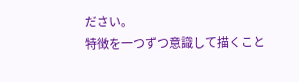ださい。
特徴を一つずつ意識して描くこと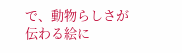で、動物らしさが伝わる絵に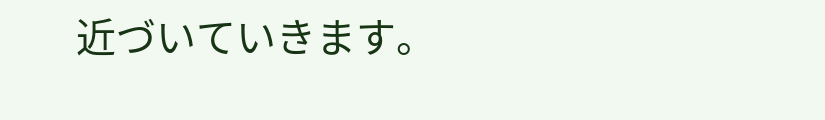近づいていきます。